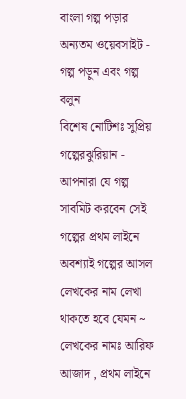বাংলা গল্প পড়ার অন্যতম ওয়েবসাইট - গল্প পড়ুন এবং গল্প বলুন
বিশেষ নোটিশঃ সুপ্রিয় গল্পেরঝুরিয়ান - আপনারা যে গল্প সাবমিট করবেন সেই গল্পের প্রথম লাইনে অবশ্যাই গল্পের আসল লেখকের নাম লেখা থাকতে হবে যেমন ~ লেখকের নামঃ আরিফ আজাদ , প্রথম লাইনে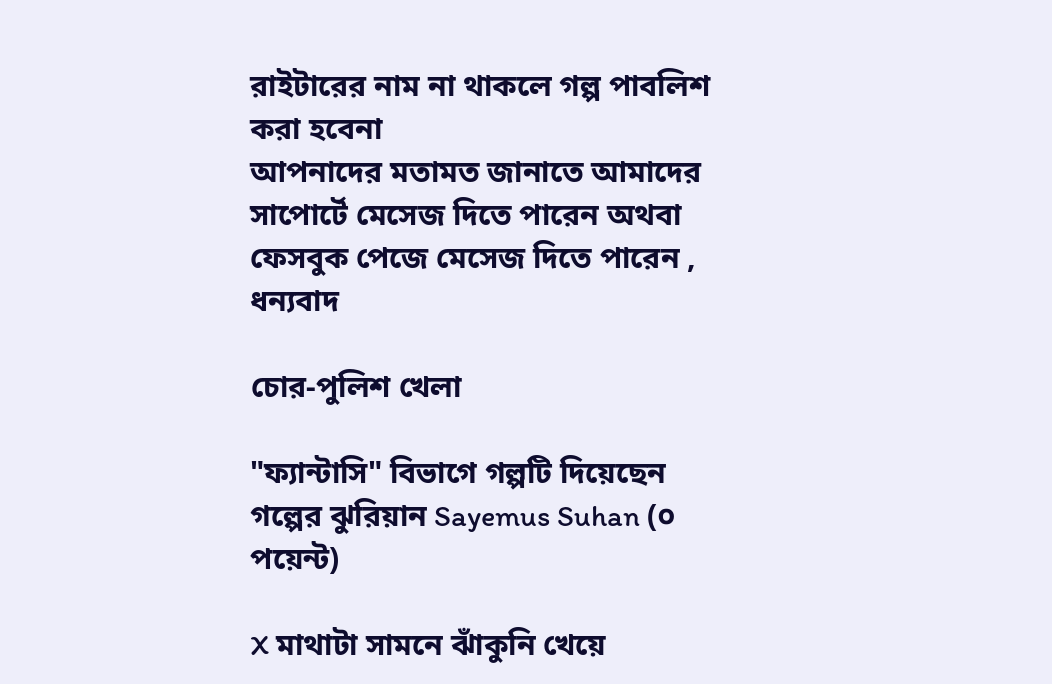রাইটারের নাম না থাকলে গল্প পাবলিশ করা হবেনা
আপনাদের মতামত জানাতে আমাদের সাপোর্টে মেসেজ দিতে পারেন অথবা ফেসবুক পেজে মেসেজ দিতে পারেন , ধন্যবাদ

চোর-পুলিশ খেলা

"ফ্যান্টাসি" বিভাগে গল্পটি দিয়েছেন গল্পের ঝুরিয়ান Sayemus Suhan (০ পয়েন্ট)

X মাথাটা সামনে ঝাঁকুনি খেয়ে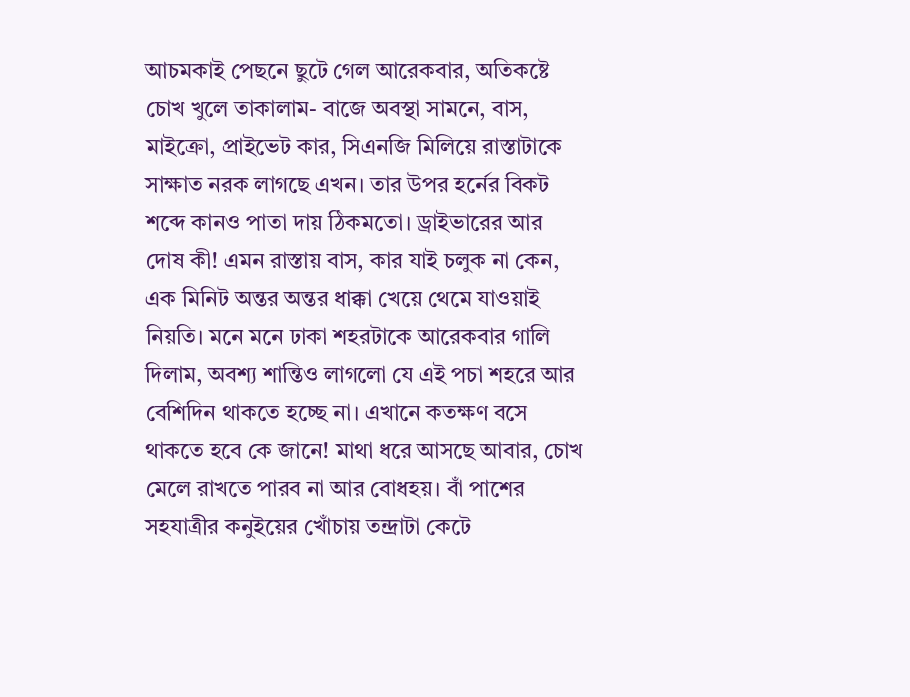আচমকাই পেছনে ছুটে গেল আরেকবার, অতিকষ্টে চোখ খুলে তাকালাম- বাজে অবস্থা সামনে, বাস, মাইক্রো, প্রাইভেট কার, সিএনজি মিলিয়ে রাস্তাটাকে সাক্ষাত নরক লাগছে এখন। তার উপর হর্নের বিকট শব্দে কানও পাতা দায় ঠিকমতো। ড্রাইভারের আর দোষ কী! এমন রাস্তায় বাস, কার যাই চলুক না কেন, এক মিনিট অন্তর অন্তর ধাক্কা খেয়ে থেমে যাওয়াই নিয়তি। মনে মনে ঢাকা শহরটাকে আরেকবার গালি দিলাম, অবশ্য শান্তিও লাগলো যে এই পচা শহরে আর বেশিদিন থাকতে হচ্ছে না। এখানে কতক্ষণ বসে থাকতে হবে কে জানে! মাথা ধরে আসছে আবার, চোখ মেলে রাখতে পারব না আর বোধহয়। বাঁ পাশের সহযাত্রীর কনুইয়ের খোঁচায় তন্দ্রাটা কেটে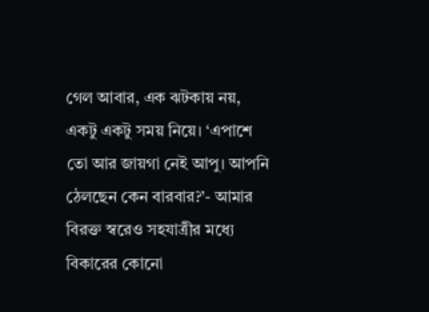গেল আবার, এক ঝটকায় নয়, একটু একটু সময় নিয়ে। ‘এপাশে তো আর জায়গা নেই আপু। আপনি ঠেলছেন কেন বারবার?’- আমার বিরক্ত স্বরেও সহযাত্রীর মধ্যে বিকারের কোনো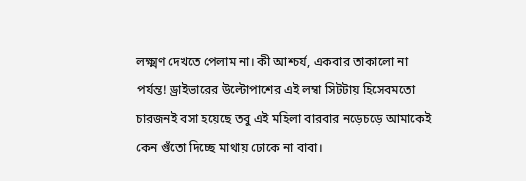লক্ষ্মণ দেখতে পেলাম না। কী আশ্চর্য, একবার তাকালো না পর্যন্ত! ড্রাইভারের উল্টোপাশের এই লম্বা সিটটায় হিসেবমতো চারজনই বসা হয়েছে তবু এই মহিলা বারবার নড়েচড়ে আমাকেই কেন গুঁতো দিচ্ছে মাথায় ঢোকে না বাবা।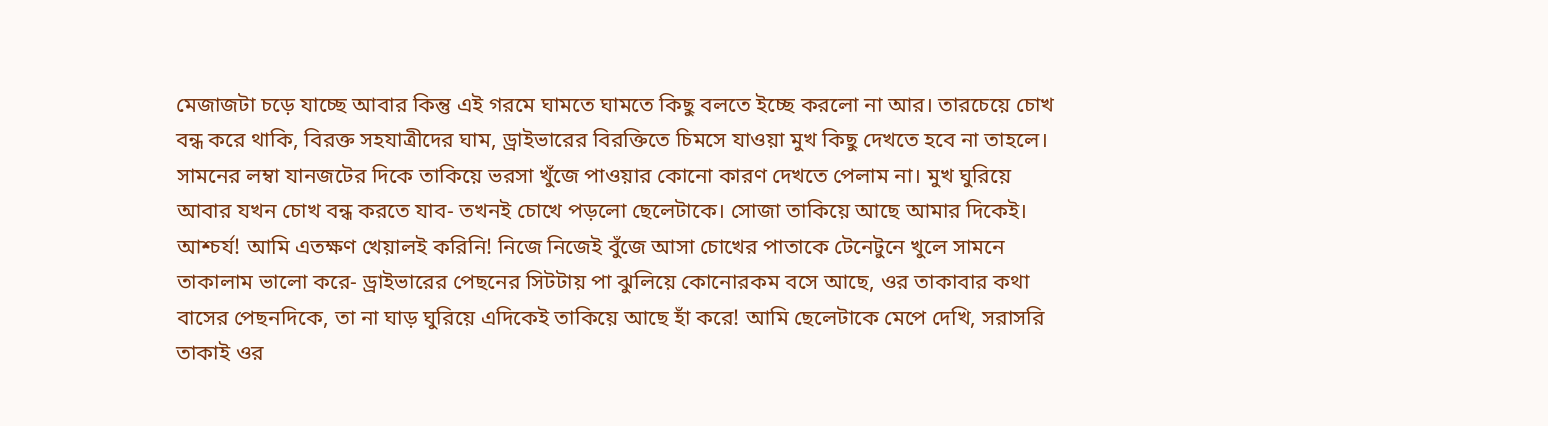মেজাজটা চড়ে যাচ্ছে আবার কিন্তু এই গরমে ঘামতে ঘামতে কিছু বলতে ইচ্ছে করলো না আর। তারচেয়ে চোখ বন্ধ করে থাকি, বিরক্ত সহযাত্রীদের ঘাম, ড্রাইভারের বিরক্তিতে চিমসে যাওয়া মুখ কিছু দেখতে হবে না তাহলে। সামনের লম্বা যানজটের দিকে তাকিয়ে ভরসা খুঁজে পাওয়ার কোনো কারণ দেখতে পেলাম না। মুখ ঘুরিয়ে আবার যখন চোখ বন্ধ করতে যাব- তখনই চোখে পড়লো ছেলেটাকে। সোজা তাকিয়ে আছে আমার দিকেই। আশ্চর্য! আমি এতক্ষণ খেয়ালই করিনি! নিজে নিজেই বুঁজে আসা চোখের পাতাকে টেনেটুনে খুলে সামনে তাকালাম ভালো করে- ড্রাইভারের পেছনের সিটটায় পা ঝুলিয়ে কোনোরকম বসে আছে, ওর তাকাবার কথা বাসের পেছনদিকে, তা না ঘাড় ঘুরিয়ে এদিকেই তাকিয়ে আছে হাঁ করে! আমি ছেলেটাকে মেপে দেখি, সরাসরি তাকাই ওর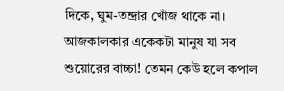দিকে, ঘুম-তন্দ্রার খোঁজ থাকে না। আজকালকার একেকটা মানুষ যা সব শুয়োরের বাচ্চা! তেমন কেউ হলে কপাল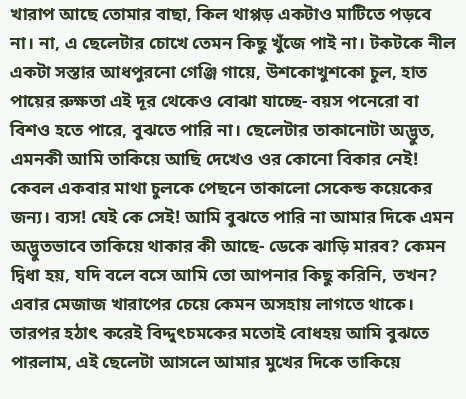খারাপ আছে তোমার বাছা, কিল থাপ্পড় একটাও মাটিতে পড়বে না। না, এ ছেলেটার চোখে তেমন কিছু খুঁজে পাই না। টকটকে নীল একটা সস্তার আধপুরনো গেঞ্জি গায়ে, উশকোখুশকো চুল, হাত পায়ের রুক্ষতা এই দূর থেকেও বোঝা যাচ্ছে- বয়স পনেরো বা বিশও হতে পারে, বুঝতে পারি না। ছেলেটার তাকানোটা অদ্ভুত, এমনকী আমি তাকিয়ে আছি দেখেও ওর কোনো বিকার নেই! কেবল একবার মাথা চুলকে পেছনে তাকালো সেকেন্ড কয়েকের জন্য। ব্যস! যেই কে সেই! আমি বুঝতে পারি না আমার দিকে এমন অদ্ভুতভাবে তাকিয়ে থাকার কী আছে- ডেকে ঝাড়ি মারব? কেমন দ্বিধা হয়, যদি বলে বসে আমি তো আপনার কিছু করিনি, তখন? এবার মেজাজ খারাপের চেয়ে কেমন অসহায় লাগতে থাকে। তারপর হঠাৎ করেই বিদ্দুৎচমকের মতোই বোধহয় আমি বুঝতে পারলাম, এই ছেলেটা আসলে আমার মুখের দিকে তাকিয়ে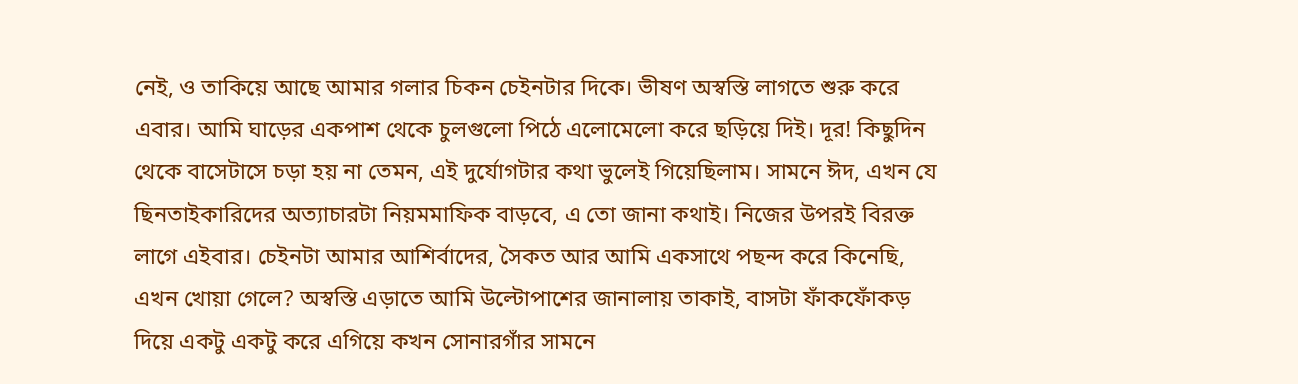নেই, ও তাকিয়ে আছে আমার গলার চিকন চেইনটার দিকে। ভীষণ অস্বস্তি লাগতে শুরু করে এবার। আমি ঘাড়ের একপাশ থেকে চুলগুলো পিঠে এলোমেলো করে ছড়িয়ে দিই। দূর! কিছুদিন থেকে বাসেটাসে চড়া হয় না তেমন, এই দুর্যোগটার কথা ভুলেই গিয়েছিলাম। সামনে ঈদ, এখন যে ছিনতাইকারিদের অত্যাচারটা নিয়মমাফিক বাড়বে, এ তো জানা কথাই। নিজের উপরই বিরক্ত লাগে এইবার। চেইনটা আমার আশির্বাদের, সৈকত আর আমি একসাথে পছন্দ করে কিনেছি, এখন খোয়া গেলে? অস্বস্তি এড়াতে আমি উল্টোপাশের জানালায় তাকাই, বাসটা ফাঁকফোঁকড় দিয়ে একটু একটু করে এগিয়ে কখন সোনারগাঁর সামনে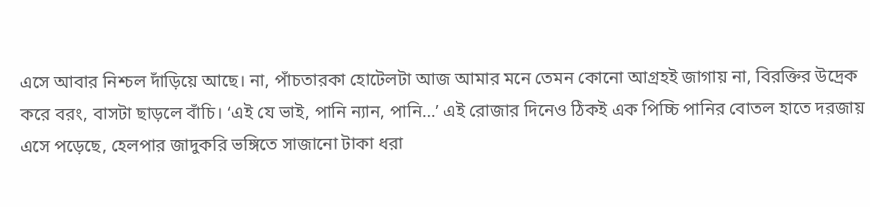এসে আবার নিশ্চল দাঁড়িয়ে আছে। না, পাঁচতারকা হোটেলটা আজ আমার মনে তেমন কোনো আগ্রহই জাগায় না, বিরক্তির উদ্রেক করে বরং, বাসটা ছাড়লে বাঁচি। ‘এই যে ভাই, পানি ন্যান, পানি…’ এই রোজার দিনেও ঠিকই এক পিচ্চি পানির বোতল হাতে দরজায় এসে পড়েছে, হেলপার জাদুকরি ভঙ্গিতে সাজানো টাকা ধরা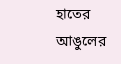হাতের আঙুলের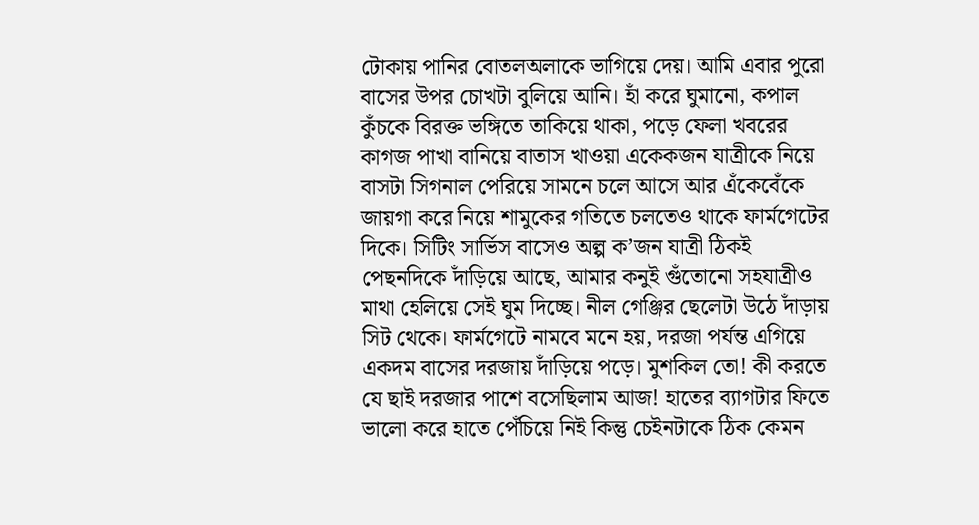টোকায় পানির বোতলঅলাকে ভাগিয়ে দেয়। আমি এবার পুরো বাসের উপর চোখটা বুলিয়ে আনি। হাঁ করে ঘুমানো, কপাল কুঁচকে বিরক্ত ভঙ্গিতে তাকিয়ে থাকা, পড়ে ফেলা খবরের কাগজ পাখা বানিয়ে বাতাস খাওয়া একেকজন যাত্রীকে নিয়ে বাসটা সিগনাল পেরিয়ে সামনে চলে আসে আর এঁকেবেঁকে জায়গা করে নিয়ে শামুকের গতিতে চলতেও থাকে ফার্মগেটের দিকে। সিটিং সার্ভিস বাসেও অল্প ক’জন যাত্রী ঠিকই পেছনদিকে দাঁড়িয়ে আছে, আমার কনুই গুঁতোনো সহযাত্রীও মাথা হেলিয়ে সেই ঘুম দিচ্ছে। নীল গেঞ্জির ছেলেটা উঠে দাঁড়ায় সিট থেকে। ফার্মগেটে নামবে মনে হয়, দরজা পর্যন্ত এগিয়ে একদম বাসের দরজায় দাঁড়িয়ে পড়ে। মুশকিল তো! কী করতে যে ছাই দরজার পাশে বসেছিলাম আজ! হাতের ব্যাগটার ফিতে ভালো করে হাতে পেঁচিয়ে নিই কিন্তু চেইনটাকে ঠিক কেমন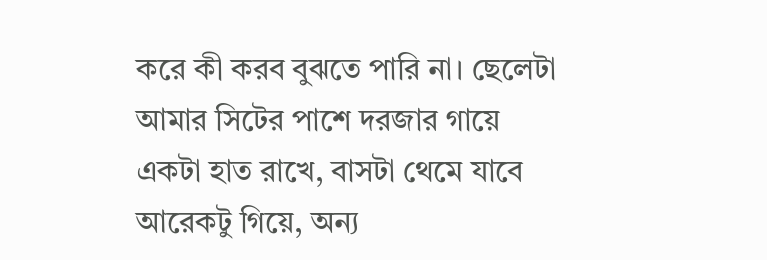করে কী করব বুঝতে পারি না। ছেলেটা আমার সিটের পাশে দরজার গায়ে একটা হাত রাখে, বাসটা থেমে যাবে আরেকটু গিয়ে, অন্য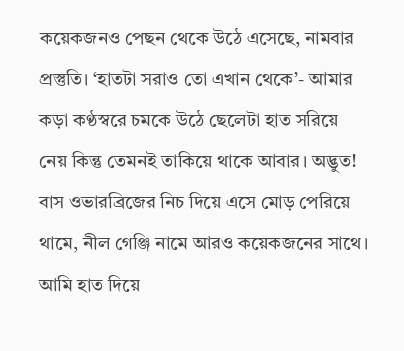কয়েকজনও পেছন থেকে উঠে এসেছে, নামবার প্রস্তুতি। ‘হাতটা সরাও তো এখান থেকে’- আমার কড়া কণ্ঠস্বরে চমকে উঠে ছেলেটা হাত সরিয়ে নেয় কিন্তু তেমনই তাকিয়ে থাকে আবার। অদ্ভুত! বাস ওভারব্রিজের নিচ দিয়ে এসে মোড় পেরিয়ে থামে, নীল গেঞ্জি নামে আরও কয়েকজনের সাথে। আমি হাত দিয়ে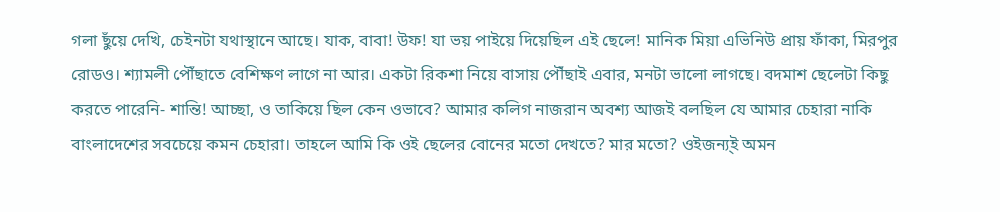গলা ছুঁয়ে দেখি, চেইনটা যথাস্থানে আছে। যাক, বাবা! উফ! যা ভয় পাইয়ে দিয়েছিল এই ছেলে! মানিক মিয়া এভিনিউ প্রায় ফাঁকা, মিরপুর রোডও। শ্যামলী পৌঁছাতে বেশিক্ষণ লাগে না আর। একটা রিকশা নিয়ে বাসায় পৌঁছাই এবার, মনটা ভালো লাগছে। বদমাশ ছেলেটা কিছু করতে পারেনি- শান্তি! আচ্ছা, ও তাকিয়ে ছিল কেন ওভাবে? আমার কলিগ নাজরান অবশ্য আজই বলছিল যে আমার চেহারা নাকি বাংলাদেশের সবচেয়ে কমন চেহারা। তাহলে আমি কি ওই ছেলের বোনের মতো দেখতে? মার মতো? ওইজন্য্ই অমন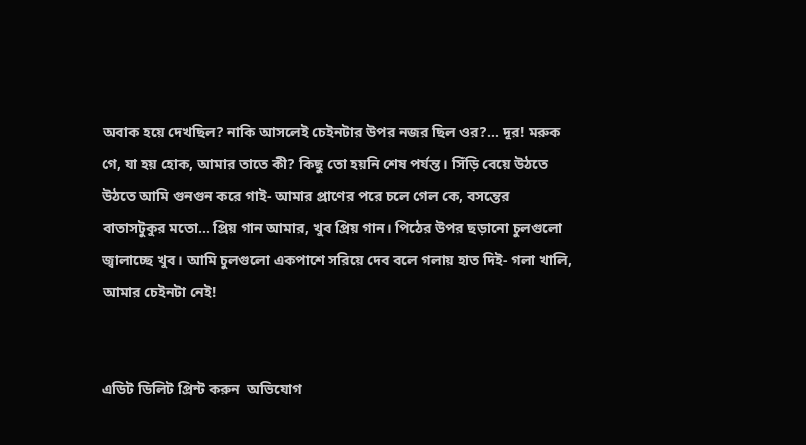অবাক হয়ে দেখছিল? নাকি আসলেই চেইনটার উপর নজর ছিল ওর?... দূর! মরুক গে, যা হয় হোক, আমার তাতে কী? কিছু তো হয়নি শেষ পর্যন্ত। সিঁড়ি বেয়ে উঠতে উঠতে আমি গুনগুন করে গাই- আমার প্রাণের পরে চলে গেল কে, বসন্তের বাতাসটুকুর মতো… প্রিয় গান আমার, খুব প্রিয় গান। পিঠের উপর ছড়ানো চুলগুলো জ্বালাচ্ছে খুব। আমি চুলগুলো একপাশে সরিয়ে দেব বলে গলায় হাত দিই- গলা খালি, আমার চেইনটা নেই!


এডিট ডিলিট প্রিন্ট করুন  অভিযোগ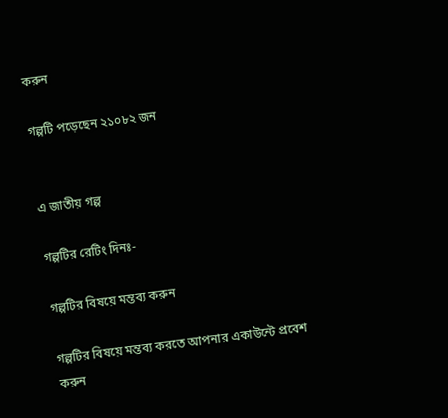করুন

গল্পটি পড়েছেন ২১০৮২ জন


এ জাতীয় গল্প

গল্পটির রেটিং দিনঃ-

গল্পটির বিষয়ে মন্তব্য করুন

গল্পটির বিষয়ে মন্তব্য করতে আপনার একাউন্টে প্রবেশ করুন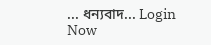... ধন্যবাদ... Login Now